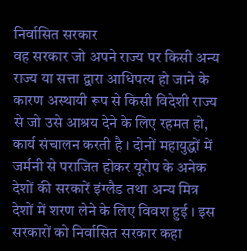निर्वासित सरकार
वह सरकार जो अपने राज्य पर किसी अन्य राज्य या सत्ता द्वारा आधिपत्य हो जाने के कारण अस्थायी रूप से किसी विदेशी राज्य से जो उसे आश्रय देने के लिए रहमत हो, कार्य संचालन करती है । दोनों महायुद्धों में जर्मनी से पराजित होकर यूरोप के अनेक देशों की सरकारें इंग्लैड तथा अन्य मित्र देशों में शरण लेने के लिए विवश हुई । इस सरकारों को निर्वासित सरकार कहा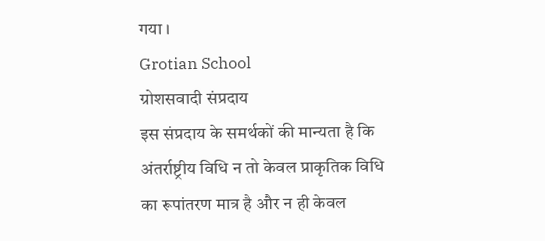गया ।
Grotian School
ग्रोशसवादी संप्रदाय
इस संप्रदाय के समर्थकों की मान्यता है कि अंतर्राष्ट्रीय विधि न तो केवल प्राकृतिक विधि का रूपांतरण मात्र है और न ही केवल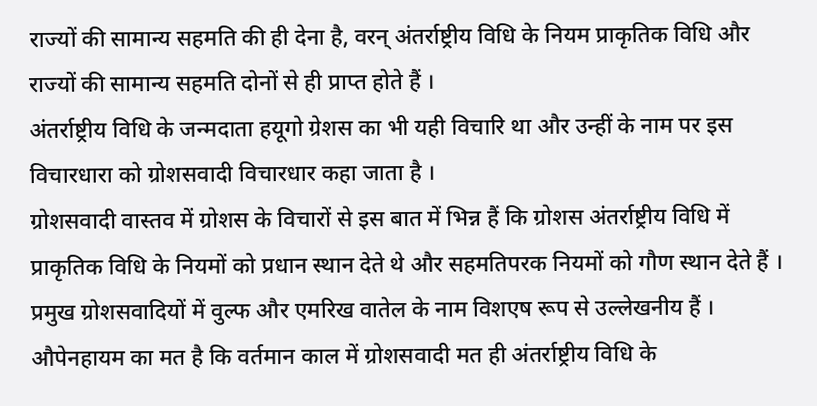राज्यों की सामान्य सहमति की ही देना है, वरन् अंतर्राष्ट्रीय विधि के नियम प्राकृतिक विधि और राज्यों की सामान्य सहमति दोनों से ही प्राप्त होते हैं ।
अंतर्राष्ट्रीय विधि के जन्मदाता हयूगो ग्रेशस का भी यही विचारि था और उन्हीं के नाम पर इस विचारधारा को ग्रोशसवादी विचारधार कहा जाता है ।
ग्रोशसवादी वास्तव में ग्रोशस के विचारों से इस बात में भिन्न हैं कि ग्रोशस अंतर्राष्ट्रीय विधि में प्राकृतिक विधि के नियमों को प्रधान स्थान देते थे और सहमतिपरक नियमों को गौण स्थान देते हैं ।
प्रमुख ग्रोशसवादियों में वुल्फ और एमरिख वातेल के नाम विशएष रूप से उल्लेखनीय हैं । औपेनहायम का मत है कि वर्तमान काल में ग्रोशसवादी मत ही अंतर्राष्ट्रीय विधि के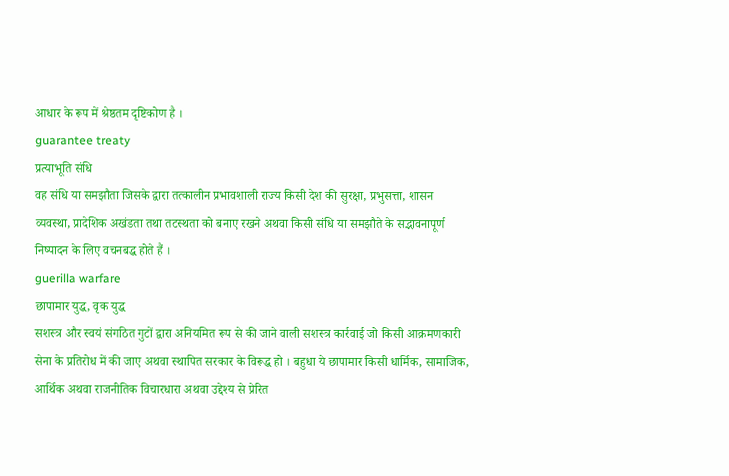आधार के रूप में श्रेष्ठतम दृष्टिकोण है ।
guarantee treaty
प्रत्याभूति संधि
वह संधि या समझौता जिसके द्वारा तत्कालीन प्रभावशाली राज्य किसी देश की सुरक्षा, प्रभुसत्ता, शासन व्यवस्था, प्रादेशिक अखंडता तथा तटस्थता को बनाए रखने अथवा किसी संधि या समझौते के सद्भावनापूर्ण निष्पादन के लिए वचनबद्ध होते हैं ।
guerilla warfare
छापामार युद्ध, वृक युद्ध
सशस्त्र और स्वयं संगठित गुटों द्वारा अनियमित रूप से की जाने वाली सशस्त्र कार्रवाई जो किसी आक्रमणकारी सेना के प्रतिरोध में की जाए अथवा स्थापित सरकार के विरूद्ध हो । बहुधा ये छापामार किसी धार्मिक, सामाजिक, आर्थिक अथवा राजनीतिक विचारधारा अथवा उद्देश्य से प्रेरित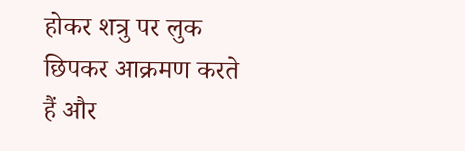होकर शत्रु पर लुक छिपकर आक्रमण करते हैं और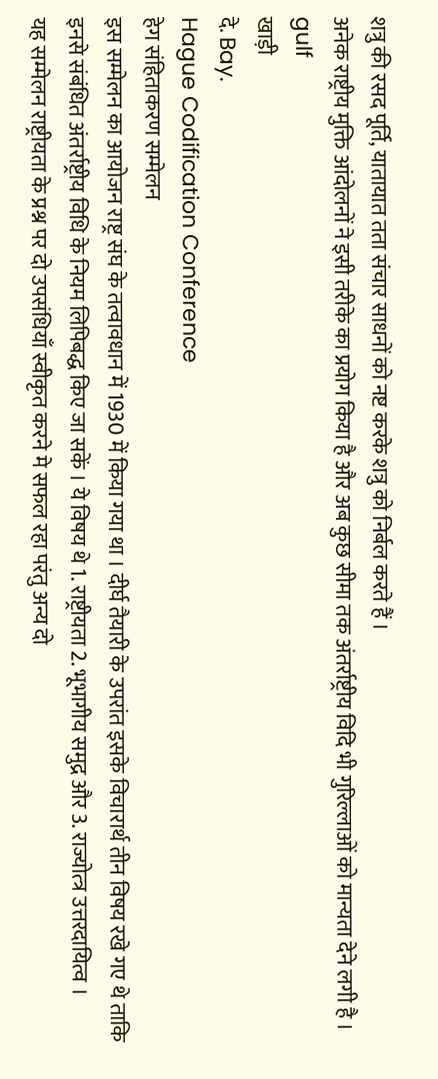शत्रु की रसद पूर्ति, यातायात तता संचार साधनों को नष्ट करके शत्रु को निर्बल करते हैं ।
अनेक राष्ट्रीय मुक्ति आंदोलनों ने इसी तरीके का प्रयोग किया है और अब कुछ सीमा तक अंतर्राष्ट्रीय विदि भी गुरिल्लाओं को मान्यता देने लगी है ।
gulf
खाड़ी
दे. Bay.
Hague Codification Conference
हेग संहिताकरण सम्मेलन
इस सम्मेलन का आयोजन राष्ट्र संघ के तत्वावधान में 1930 में किया गया था । दीर्घ तैयारी के उपरांत इसके विचारार्थ तीन विषय रखे गए थे ताकि इनसे संबंधित अंतर्राष्ट्रीय विधि के नियम लिपिबद्ध किए जा सकें । ये विषय थे 1. राष्ट्रीयता 2. भूभागीय समुद्र और 3. राज्योत्त्र उत्तरदायित्व ।
यह सम्मेलन राष्ट्रीयता के प्रश्न पर दो उपसंधियाँ स्वीकृत करने मे सफल रहा परंतु अन्य दो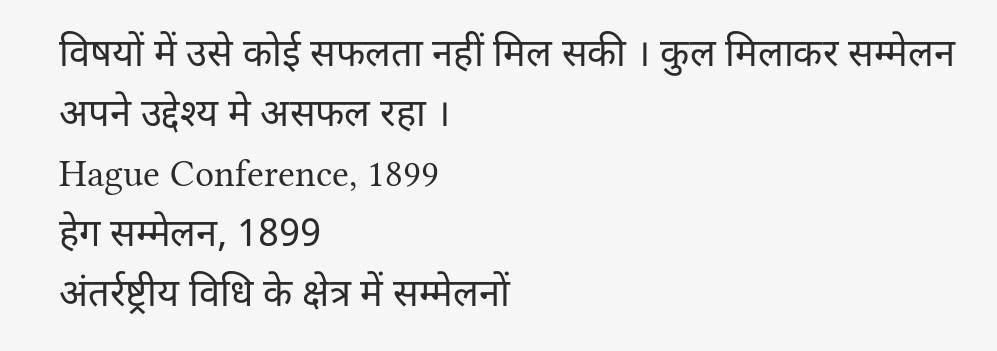विषयों में उसे कोई सफलता नहीं मिल सकी । कुल मिलाकर सम्मेलन अपने उद्देश्य मे असफल रहा ।
Hague Conference, 1899
हेग सम्मेलन, 1899
अंतर्रष्ट्रीय विधि के क्षेत्र में सम्मेलनों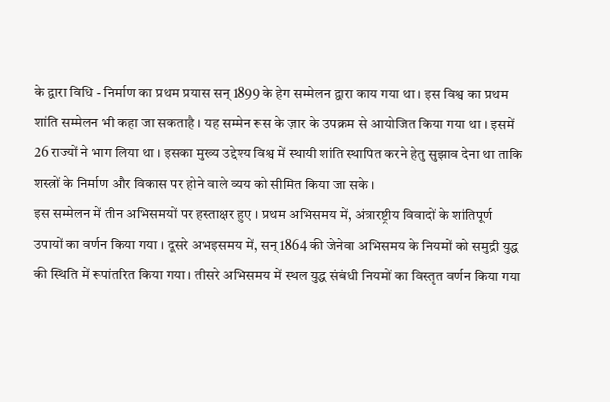के द्वारा विधि - निर्माण का प्रथम प्रयास सन् 1899 के हेग सम्मेलन द्वारा काय गया था । इस विश्व का प्रथम शांति सम्मेलन भी कहा जा सकताहै । यह सम्मेन रूस के ज़ार के उपक्रम से आयोजित किया गया था । इसमें 26 राज्यों ने भाग लिया था । इसका मुख्य उद्देश्य विश्व में स्थायी शांति स्थापित करने हेतु सुझाव देना था ताकि शस्त्रों के निर्माण और विकास पर होने वाले व्यय को सीमित किया जा सके ।
इस सम्मेलन में तीन अभिसमयों पर हस्ताक्षर हुए । प्रथम अभिसमय में, अंत्रारष्ट्रीय विवादों के शांतिपूर्ण उपायों का वर्णन किया गया । दूसरे अभइसमय में, सन् 1864 की जेनेवा अभिसमय के नियमों को समुद्री युद्ध की स्थिति में रूपांतरित किया गया । तीसरे अभिसमय में स्थल युद्ध संबंधी नियमों का विस्तृत वर्णन किया गया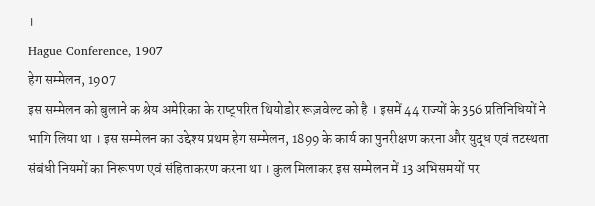।
Hague Conference, 1907
हेग सम्मेलन, 1907
इस सम्मेलन को बुलाने क श्रेय अमेरिका के राष्ट्परित थियोडोर रूज़वेल्ट को है । इसमें 44 राज्यों के 356 प्रतिनिधियों ने भागि लिया था । इस सम्मेलन का उद्देश्य प्रथम हेग सम्मेलन, 1899 के कार्य का पुनरीक्षण करना और युद्ध एवं तटस्थता संबंधी नियमों का निरूपण एवं संहिताकरण करना था । कुल मिलाकर इस सम्मेलन में 13 अभिसमयों पर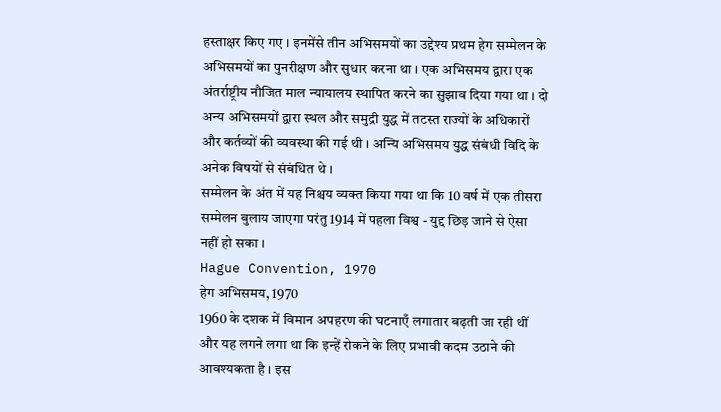हस्ताक्षर किए गए । इनमेंसे तीन अभिसमयों का उद्देश्य प्रथम हेग सम्मेलन के अभिसमयों का पुनरीक्षण और सुधार करना था । एक अभिसमय द्वारा एक अंतर्राष्ट्रीय नौजित माल न्यायालय स्थापित करने का सुझाव दिया गया था । दो अन्य अभिसमयों द्वारा स्थल और समुद्री युद्ध में तटस्त राज्यों के अधिकारों और कर्तव्यों की व्यवस्था की गई थी । अन्यि अभिसमय युद्ध संबंधी विदि के अनेक विषयों से संबंधित थे ।
सम्मेलन के अंत में यह निश्चय व्यक्त किया गया था कि 10 वर्ष में एक तीसरा सम्मेलन बुलाय जाएगा परंतु 1914 में पहला विश्व - युद्द छिड़ जाने से ऐसा नहीं हो सका ।
Hague Convention, 1970
हेग अभिसमय, 1970
1960 के दशक में विमान अपहरण की घटनाएँ लगातार बढ़ती जा रही थीं और यह लगने लगा था कि इन्हें रोकने के लिए प्रभावी कदम उठाने की आवश्यकता है । इस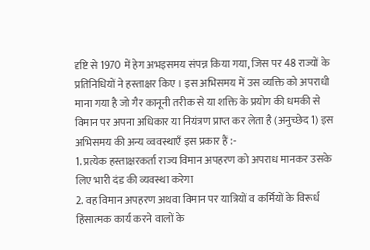दृष्टि से 1970 में हेग अभइसमय संपन्न किया गया, जिस पर 48 राज्यों के प्रतिनिधियों ने हस्ताक्षर किए । इस अभिसमय में उस व्यक्ति को अपराधी माना गया है जो गैर कानूनी तरीक से या शक्ति के प्रयोग की धमकी से विमान पर अपना अधिकार या नियंत्रण प्राप्त कर लेता है (अनुच्छेद 1) इस अभिसमय की अन्य व्ववस्थाएँ इस प्रकार हैं :-
1. प्रत्येक हस्ताक्षरकर्ता राज्य विमान अपहरण को अपराध मानकर उसके लिए भारी दंड की व्यवस्था करेगा
2. वह विमान अपहरण अथवा विमान पर यात्रियों व कर्मियों के विरूर्ध हिंसात्मक कार्य करने वालों के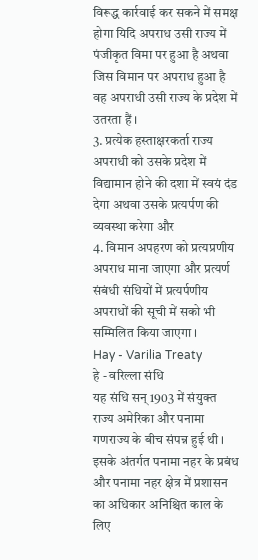विरूद्ध कार्रवाई कर सकने में समक्ष होगा यिदि अपराध उसी राज्य में पंजीकृत विमा पर हुआ है अथवा जिस विमान पर अपराध हुआ है वह अपराधी उसी राज्य के प्रदेश में उतरता हैं ।
3. प्रत्येक हस्ताक्षरकर्ता राज्य अपराधी को उसके प्रदेश में विद्यामान होने की दशा में स्वयं दंड देगा अथवा उसके प्रत्यर्पण की व्यवस्था करेगा और
4. विमान अपहरण को प्रत्यप्रणीय अपराध माना जाएगा और प्रत्यर्ण संबंधी संधियों में प्रत्यर्पणीय अपराधों की सूची में सको भी सम्मिलित किया जाएगा ।
Hay - Varilia Treaty
हे - वरिल्ला संधि
यह संधि सन् 1903 में संयुक्त राज्य अमेरिका और पनामा गणराज्य के बीच संपन्न हुई थी । इसके अंतर्गत पनामा नहर के प्रबंध और पनामा नहर क्षेत्र में प्रशासन का अधिकार अनिश्चित काल के लिए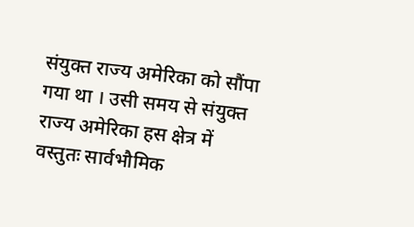संयुक्त राज्य अमेरिका को सौंपा गया था । उसी समय से संयुक्त राज्य अमेरिका हस क्षेत्र में वस्तुतः सार्वभौमिक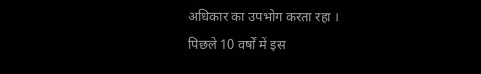अधिकार का उपभोग करता रहा ।
पिछले 10 वर्षों में इस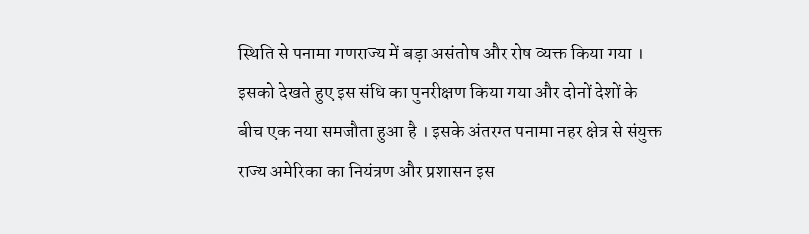स्थिति से पनामा गणराज्य में बड़ा असंतोष और रोष व्यक्त किया गया । इसको देखते हुए इस संधि का पुनरीक्षण किया गया और दोनों देशों के बीच एक नया समजौता हुआ है । इसके अंतरग्त पनामा नहर क्षेत्र से संयुक्त राज्य अमेरिका का नियंत्रण और प्रशासन इस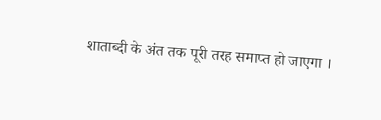शाताब्दी के अंत तक पूरी तरह समाप्त हो जाएगा ।